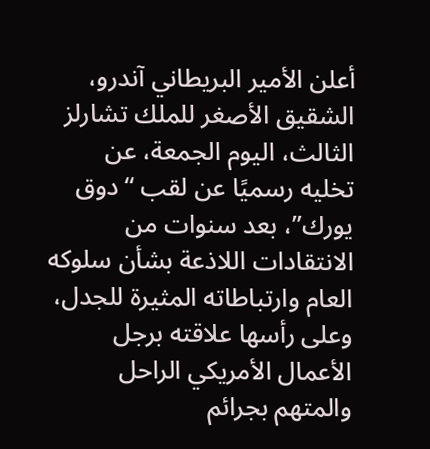أعلن الأمير البريطاني آندرو، الشقيق الأصغر للملك تشارلز الثالث، اليوم الجمعة، عن تخليه رسميًا عن لقب “دوق يورك”، بعد سنوات من الانتقادات اللاذعة بشأن سلوكه العام وارتباطاته المثيرة للجدل، وعلى رأسها علاقته برجل الأعمال الأمريكي الراحل والمتهم بجرائم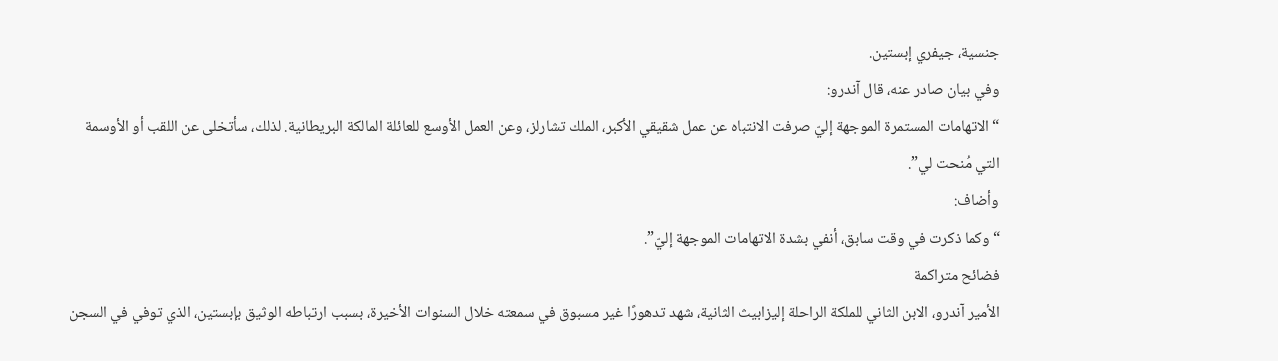جنسية، جيفري إبستين.
وفي بيان صادر عنه، قال آندرو:
“الاتهامات المستمرة الموجهة إليّ صرفت الانتباه عن عمل شقيقي الأكبر، الملك تشارلز، وعن العمل الأوسع للعائلة المالكة البريطانية. لذلك، سأتخلى عن اللقب أو الأوسمة التي مُنحت لي”.
وأضاف:
“وكما ذكرت في وقت سابق، أنفي بشدة الاتهامات الموجهة إليّ”.
فضائح متراكمة
الأمير آندرو، الابن الثاني للملكة الراحلة إليزابيث الثانية، شهد تدهورًا غير مسبوق في سمعته خلال السنوات الأخيرة، بسبب ارتباطه الوثيق بإبستين، الذي توفي في السجن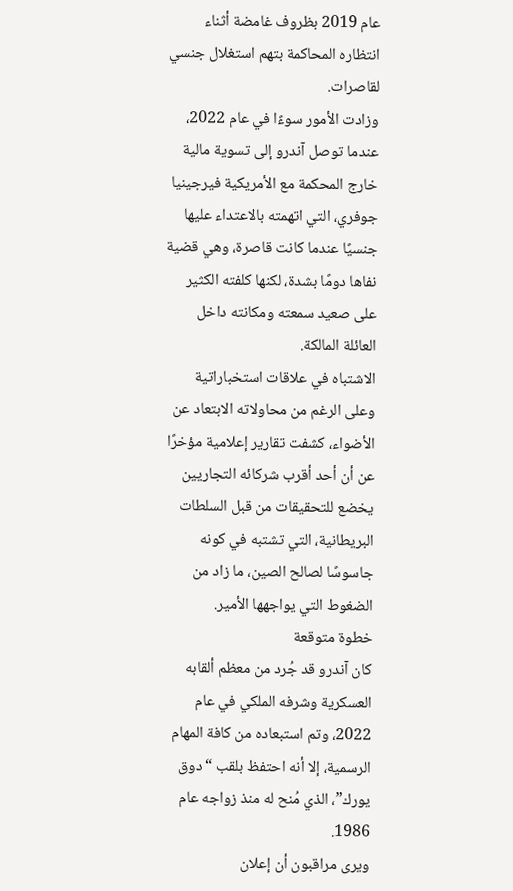عام 2019 بظروف غامضة أثناء انتظاره المحاكمة بتهم استغلال جنسي لقاصرات.
وزادت الأمور سوءًا في عام 2022، عندما توصل آندرو إلى تسوية مالية خارج المحكمة مع الأمريكية فيرجينيا جوفري، التي اتهمته بالاعتداء عليها جنسيًا عندما كانت قاصرة، وهي قضية نفاها دومًا بشدة، لكنها كلفته الكثير على صعيد سمعته ومكانته داخل العائلة المالكة.
الاشتباه في علاقات استخباراتية
وعلى الرغم من محاولاته الابتعاد عن الأضواء، كشفت تقارير إعلامية مؤخرًا عن أن أحد أقرب شركائه التجاريين يخضع للتحقيقات من قبل السلطات البريطانية، التي تشتبه في كونه جاسوسًا لصالح الصين، ما زاد من الضغوط التي يواجهها الأمير.
خطوة متوقعة
كان آندرو قد جُرد من معظم ألقابه العسكرية وشرفه الملكي في عام 2022، وتم استبعاده من كافة المهام الرسمية، إلا أنه احتفظ بلقب “دوق يورك”، الذي مُنح له منذ زواجه عام 1986.
ويرى مراقبون أن إعلان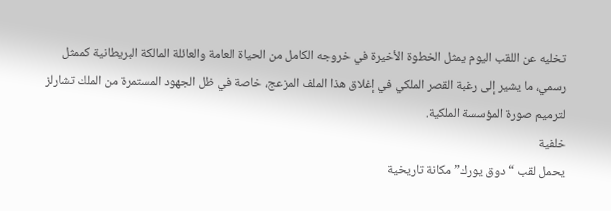تخليه عن اللقب اليوم يمثل الخطوة الأخيرة في خروجه الكامل من الحياة العامة والعائلة المالكة البريطانية كممثل رسمي، ما يشير إلى رغبة القصر الملكي في إغلاق هذا الملف المزعج، خاصة في ظل الجهود المستمرة من الملك تشارلز لترميم صورة المؤسسة الملكية.
خلفية
يحمل لقب “دوق يورك” مكانة تاريخية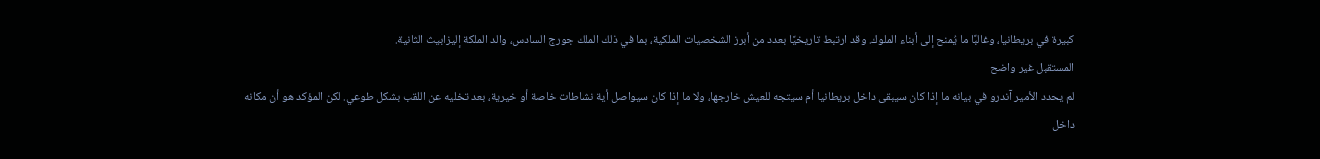كبيرة في بريطانيا، وغالبًا ما يُمنح إلى أبناء الملوك. وقد ارتبط تاريخيًا بعدد من أبرز الشخصيات الملكية، بما في ذلك الملك جورج السادس، والد الملكة إليزابيث الثانية.
المستقبل غير واضح
لم يحدد الأمير آندرو في بيانه ما إذا كان سيبقى داخل بريطانيا أم سيتجه للعيش خارجها، ولا ما إذا كان سيواصل أية نشاطات خاصة أو خيرية، بعد تخليه عن اللقب بشكل طوعي. لكن المؤكد هو أن مكانه داخل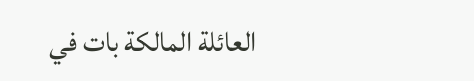العائلة المالكة بات في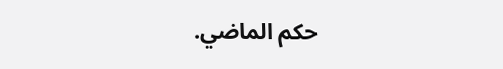حكم الماضي.